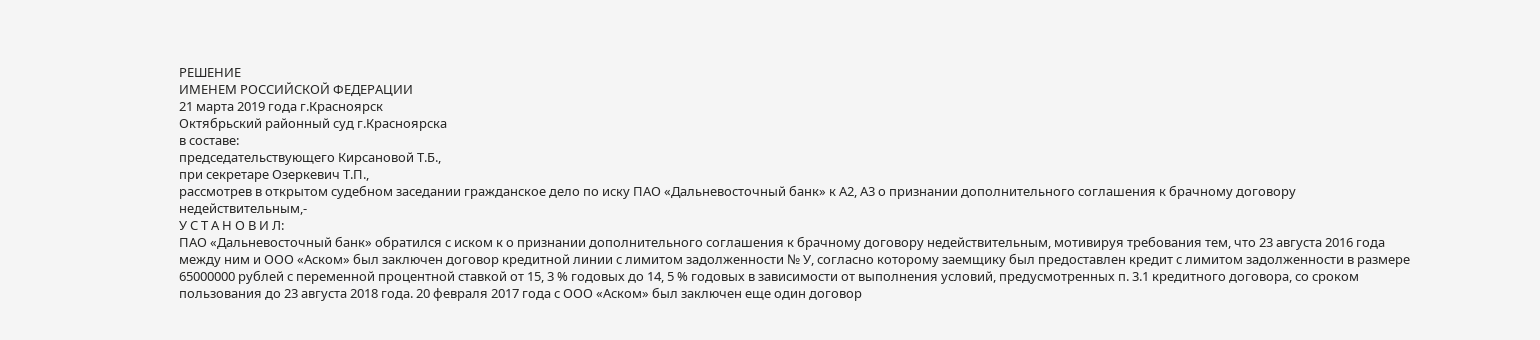РЕШЕНИЕ
ИМЕНЕМ РОССИЙСКОЙ ФЕДЕРАЦИИ
21 марта 2019 года г.Красноярск
Октябрьский районный суд г.Красноярска
в составе:
председательствующего Кирсановой Т.Б.,
при секретаре Озеркевич Т.П.,
рассмотрев в открытом судебном заседании гражданское дело по иску ПАО «Дальневосточный банк» к А2, А3 о признании дополнительного соглашения к брачному договору недействительным,-
У С Т А Н О В И Л:
ПАО «Дальневосточный банк» обратился с иском к о признании дополнительного соглашения к брачному договору недействительным, мотивируя требования тем, что 23 августа 2016 года между ним и ООО «Аском» был заключен договор кредитной линии с лимитом задолженности № У, согласно которому заемщику был предоставлен кредит с лимитом задолженности в размере 65000000 рублей с переменной процентной ставкой от 15, 3 % годовых до 14, 5 % годовых в зависимости от выполнения условий, предусмотренных п. 3.1 кредитного договора, со сроком пользования до 23 августа 2018 года. 20 февраля 2017 года с ООО «Аском» был заключен еще один договор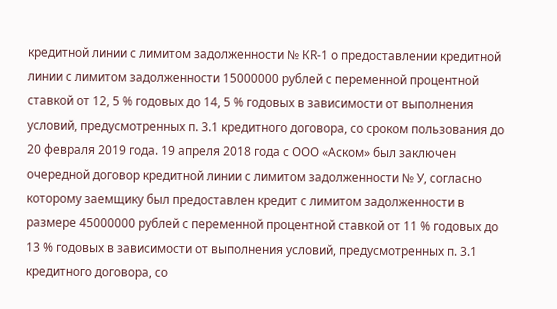кредитной линии с лимитом задолженности № КR-1 о предоставлении кредитной линии с лимитом задолженности 15000000 рублей с переменной процентной ставкой от 12, 5 % годовых до 14, 5 % годовых в зависимости от выполнения условий, предусмотренных п. 3.1 кредитного договора, со сроком пользования до 20 февраля 2019 года. 19 апреля 2018 года с ООО «Аском» был заключен очередной договор кредитной линии с лимитом задолженности № У, согласно которому заемщику был предоставлен кредит с лимитом задолженности в размере 45000000 рублей с переменной процентной ставкой от 11 % годовых до 13 % годовых в зависимости от выполнения условий, предусмотренных п. 3.1 кредитного договора, со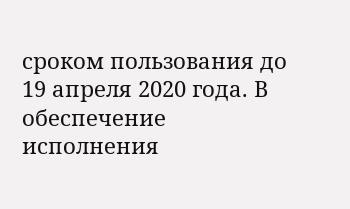сроком пользования до 19 апреля 2020 года. В обеспечение исполнения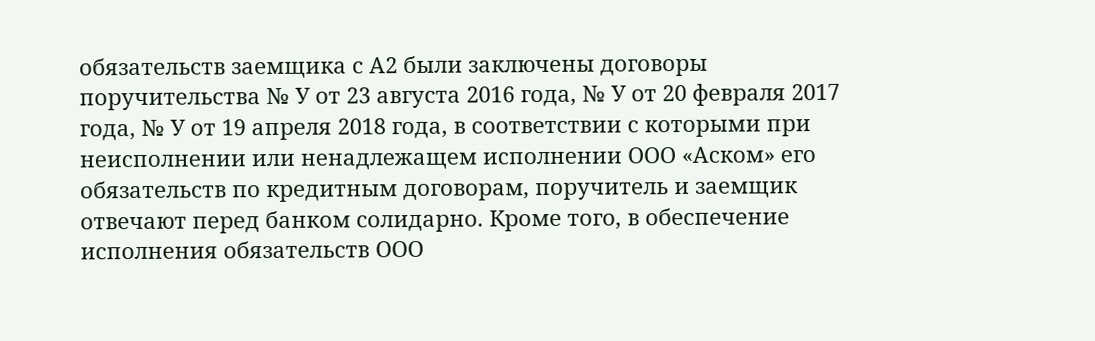обязательств заемщика с А2 были заключены договоры поручительства № У от 23 августа 2016 года, № У от 20 февраля 2017 года, № У от 19 апреля 2018 года, в соответствии с которыми при неисполнении или ненадлежащем исполнении ООО «Аском» его обязательств по кредитным договорам, поручитель и заемщик отвечают перед банком солидарно. Кроме того, в обеспечение исполнения обязательств ООО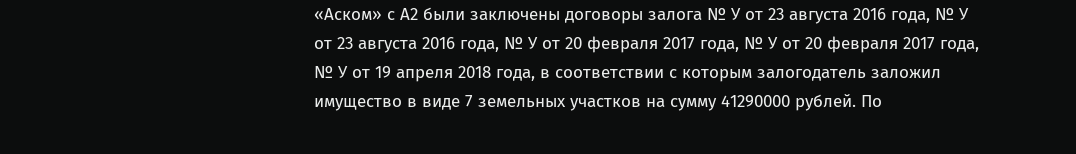«Аском» с А2 были заключены договоры залога № У от 23 августа 2016 года, № У от 23 августа 2016 года, № У от 20 февраля 2017 года, № У от 20 февраля 2017 года, № У от 19 апреля 2018 года, в соответствии с которым залогодатель заложил имущество в виде 7 земельных участков на сумму 41290000 рублей. По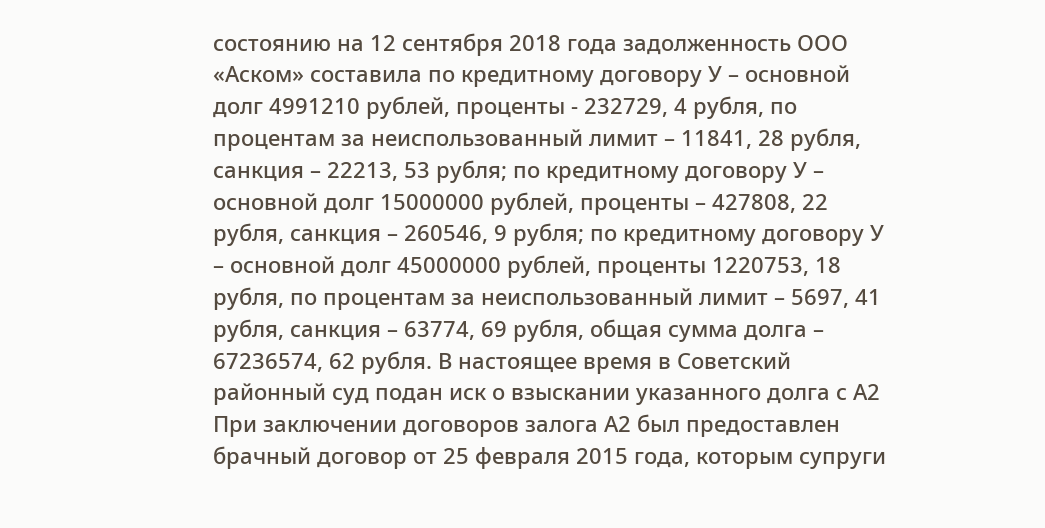состоянию на 12 сентября 2018 года задолженность ООО «Аском» составила по кредитному договору У – основной долг 4991210 рублей, проценты - 232729, 4 рубля, по процентам за неиспользованный лимит – 11841, 28 рубля, санкция – 22213, 53 рубля; по кредитному договору У – основной долг 15000000 рублей, проценты – 427808, 22 рубля, санкция – 260546, 9 рубля; по кредитному договору У – основной долг 45000000 рублей, проценты 1220753, 18 рубля, по процентам за неиспользованный лимит – 5697, 41 рубля, санкция – 63774, 69 рубля, общая сумма долга – 67236574, 62 рубля. В настоящее время в Советский районный суд подан иск о взыскании указанного долга с А2 При заключении договоров залога А2 был предоставлен брачный договор от 25 февраля 2015 года, которым супруги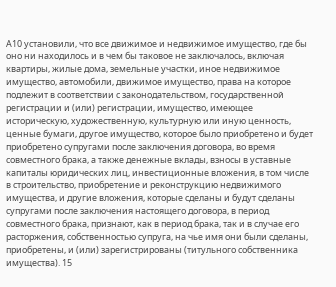А10 установили, что все движимое и недвижимое имущество, где бы оно ни находилось и в чем бы таковое не заключалось, включая квартиры, жилые дома, земельные участки, иное недвижимое имущество, автомобили, движимое имущество, права на которое подлежит в соответствии с законодательством, государственной регистрации и (или) регистрации, имущество, имеющее историческую, художественную, культурную или иную ценность, ценные бумаги, другое имущество, которое было приобретено и будет приобретено супругами после заключения договора, во время совместного брака, а также денежные вклады, взносы в уставные капиталы юридических лиц, инвестиционные вложения, в том числе в строительство, приобретение и реконструкцию недвижимого имущества, и другие вложения, которые сделаны и будут сделаны супругами после заключения настоящего договора, в период совместного брака, признают, как в период брака, так и в случае его расторжения, собственностью супруга, на чье имя они были сделаны, приобретены, и (или) зарегистрированы (титульного собственника имущества). 15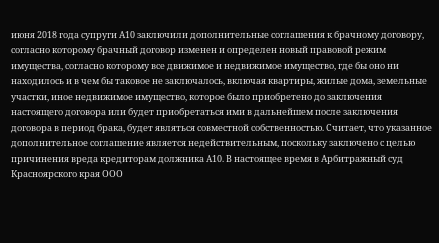июня 2018 года супруги А10 заключили дополнительные соглашения к брачному договору, согласно которому брачный договор изменен и определен новый правовой режим имущества, согласно которому все движимое и недвижимое имущество, где бы оно ни находилось и в чем бы таковое не заключалось, включая квартиры, жилые дома, земельные участки, иное недвижимое имущество, которое было приобретено до заключения настоящего договора или будет приобретаться ими в дальнейшем после заключения договора в период брака, будет являться совместной собственностью. Считает, что указанное дополнительное соглашение является недействительным, поскольку заключено с целью причинения вреда кредиторам должника А10. В настоящее время в Арбитражный суд Красноярского края ООО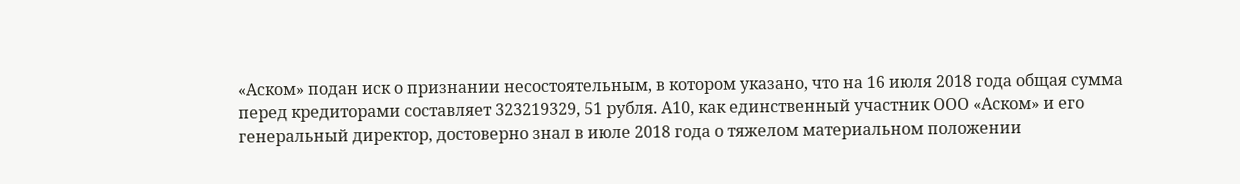«Аском» подан иск о признании несостоятельным, в котором указано, что на 16 июля 2018 года общая сумма перед кредиторами составляет 323219329, 51 рубля. А10, как единственный участник ООО «Аском» и его генеральный директор, достоверно знал в июле 2018 года о тяжелом материальном положении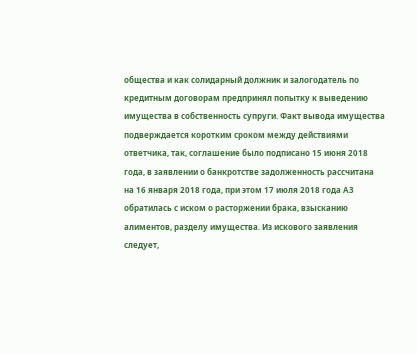общества и как солидарный должник и залогодатель по кредитным договорам предпринял попытку к выведению имущества в собственность супруги. Факт вывода имущества подверждается коротким сроком между действиями ответчика, так, соглашение было подписано 15 июня 2018 года, в заявлении о банкротстве задолженность рассчитана на 16 января 2018 года, при этом 17 июля 2018 года А3 обратилась с иском о расторжении брака, взысканию алиментов, разделу имущества. Из искового заявления следует,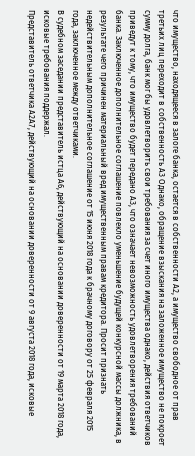что имущество, находящееся в залоге банка, остается в собственности А2, а имущество свободное от прав третьих лиц переходит в собственность А3 Однако, обращение взыскания на заложенное имущество не покроет сумму долга, банк мог бы удовлетворить свои требования за счет иного имущества однако, действия ответчиков приведут к тому, что имущество будет передано А3, что означает невозможность удовлетворения требований банка. Заключенное дополнительное соглашение повлекло уменьшение будущей конкурсной массы должника, в результате чего причинен материальный вред имущественным правам кредитора. Просит признать недействительным дополнительное соглашение от 15 июня 2018 года к брачному договору от 25 февраля 2015 года, заключенное между ответчиками.
В судебном заседании представитель истца А6, действующий на основании доверенности от 19 марта 2018 года, исковые требования поддержал.
Представитель ответчика А2А7, действующий на основании доверенности от 9 августа 2018 года, исковые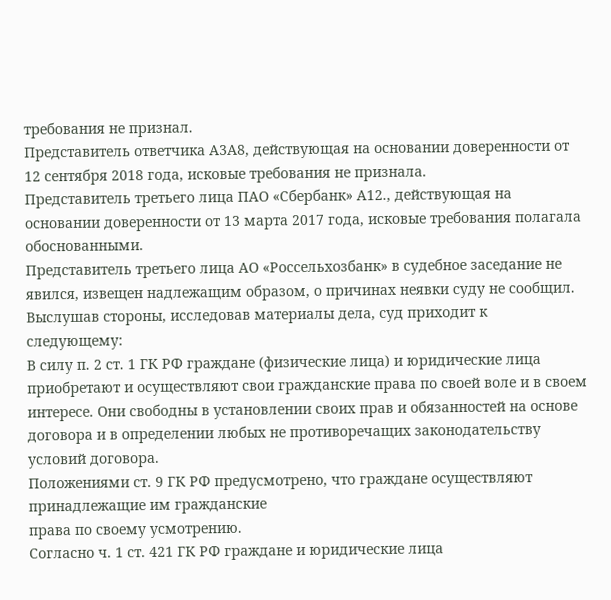требования не признал.
Представитель ответчика А3А8, действующая на основании доверенности от 12 сентября 2018 года, исковые требования не признала.
Представитель третьего лица ПАО «Сбербанк» А12., действующая на основании доверенности от 13 марта 2017 года, исковые требования полагала обоснованными.
Представитель третьего лица АО «Россельхозбанк» в судебное заседание не явился, извещен надлежащим образом, о причинах неявки суду не сообщил.
Выслушав стороны, исследовав материалы дела, суд приходит к следующему:
В силу п. 2 ст. 1 ГК РФ граждане (физические лица) и юридические лица приобретают и осуществляют свои гражданские права по своей воле и в своем интересе. Они свободны в установлении своих прав и обязанностей на основе договора и в определении любых не противоречащих законодательству условий договора.
Положениями ст. 9 ГК РФ предусмотрено, что граждане осуществляют принадлежащие им гражданские
права по своему усмотрению.
Согласно ч. 1 ст. 421 ГК РФ граждане и юридические лица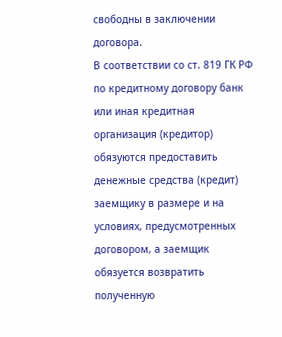свободны в заключении договора.
В соответствии со ст. 819 ГК РФ по кредитному договору банк или иная кредитная организация (кредитор) обязуются предоставить денежные средства (кредит) заемщику в размере и на условиях, предусмотренных договором, а заемщик обязуется возвратить полученную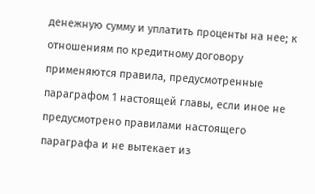денежную сумму и уплатить проценты на нее; к отношениям по кредитному договору применяются правила, предусмотренные параграфом 1 настоящей главы, если иное не предусмотрено правилами настоящего параграфа и не вытекает из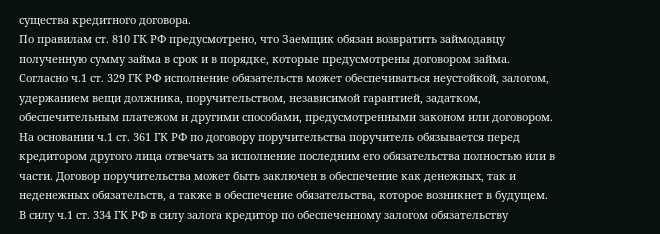существа кредитного договора.
По правилам ст. 810 ГК РФ предусмотрено, что Заемщик обязан возвратить займодавцу полученную сумму займа в срок и в порядке, которые предусмотрены договором займа.
Согласно ч.1 ст. 329 ГК РФ исполнение обязательств может обеспечиваться неустойкой, залогом, удержанием вещи должника, поручительством, независимой гарантией, задатком, обеспечительным платежом и другими способами, предусмотренными законом или договором.
На основании ч.1 ст. 361 ГК РФ по договору поручительства поручитель обязывается перед кредитором другого лица отвечать за исполнение последним его обязательства полностью или в части. Договор поручительства может быть заключен в обеспечение как денежных, так и неденежных обязательств, а также в обеспечение обязательства, которое возникнет в будущем.
В силу ч.1 ст. 334 ГК РФ в силу залога кредитор по обеспеченному залогом обязательству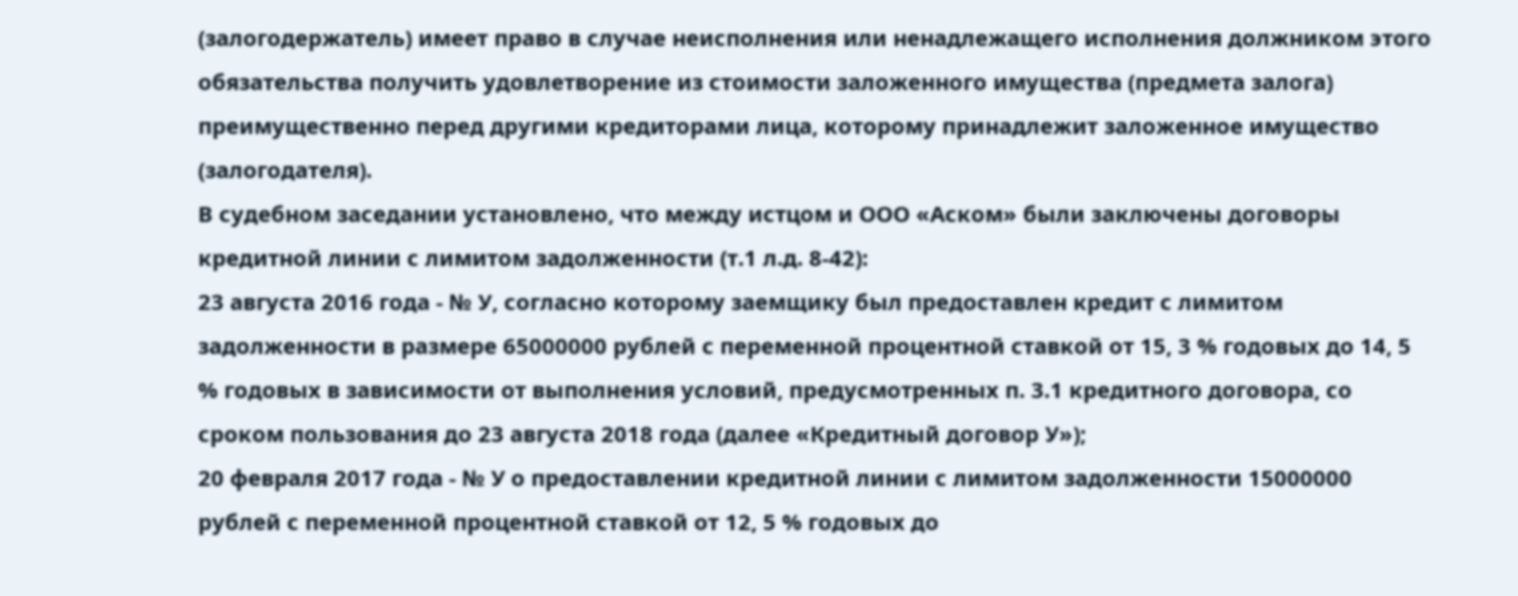(залогодержатель) имеет право в случае неисполнения или ненадлежащего исполнения должником этого обязательства получить удовлетворение из стоимости заложенного имущества (предмета залога) преимущественно перед другими кредиторами лица, которому принадлежит заложенное имущество (залогодателя).
В судебном заседании установлено, что между истцом и ООО «Аском» были заключены договоры кредитной линии с лимитом задолженности (т.1 л.д. 8-42):
23 августа 2016 года - № У, согласно которому заемщику был предоставлен кредит с лимитом задолженности в размере 65000000 рублей с переменной процентной ставкой от 15, 3 % годовых до 14, 5 % годовых в зависимости от выполнения условий, предусмотренных п. 3.1 кредитного договора, со сроком пользования до 23 августа 2018 года (далее «Кредитный договор У»);
20 февраля 2017 года - № У о предоставлении кредитной линии с лимитом задолженности 15000000 рублей с переменной процентной ставкой от 12, 5 % годовых до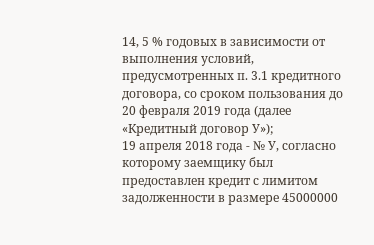14, 5 % годовых в зависимости от выполнения условий, предусмотренных п. 3.1 кредитного договора, со сроком пользования до 20 февраля 2019 года (далее «Кредитный договор У»);
19 апреля 2018 года - № У, согласно которому заемщику был предоставлен кредит с лимитом задолженности в размере 45000000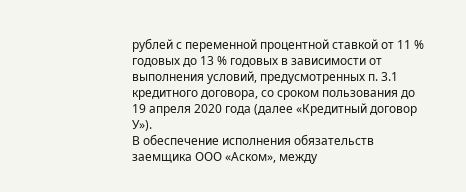рублей с переменной процентной ставкой от 11 % годовых до 13 % годовых в зависимости от выполнения условий, предусмотренных п. 3.1 кредитного договора, со сроком пользования до 19 апреля 2020 года (далее «Кредитный договор У»).
В обеспечение исполнения обязательств заемщика ООО «Аском», между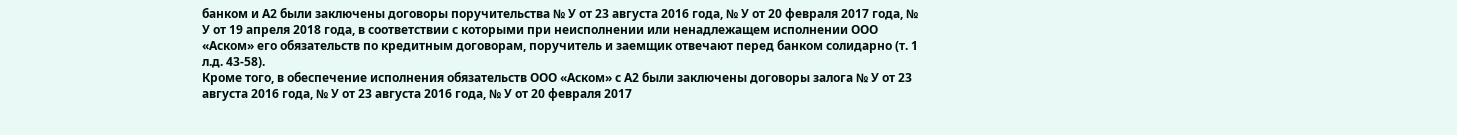банком и А2 были заключены договоры поручительства № У от 23 августа 2016 года, № У от 20 февраля 2017 года, № У от 19 апреля 2018 года, в соответствии с которыми при неисполнении или ненадлежащем исполнении ООО «Аском» его обязательств по кредитным договорам, поручитель и заемщик отвечают перед банком солидарно (т. 1 л.д. 43-58).
Кроме того, в обеспечение исполнения обязательств ООО «Аском» с А2 были заключены договоры залога № У от 23 августа 2016 года, № У от 23 августа 2016 года, № У от 20 февраля 2017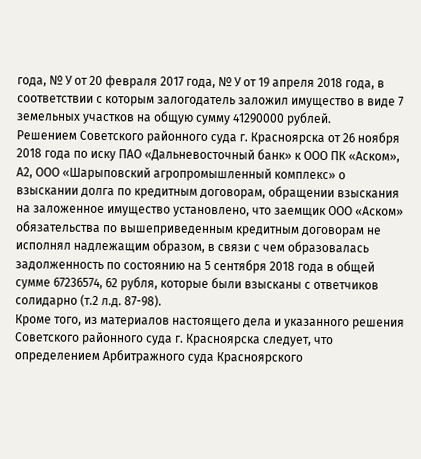года, № У от 20 февраля 2017 года, № У от 19 апреля 2018 года, в соответствии с которым залогодатель заложил имущество в виде 7 земельных участков на общую сумму 41290000 рублей.
Решением Советского районного суда г. Красноярска от 26 ноября 2018 года по иску ПАО «Дальневосточный банк» к ООО ПК «Аском», А2, ООО «Шарыповский агропромышленный комплекс» о взыскании долга по кредитным договорам, обращении взыскания на заложенное имущество установлено, что заемщик ООО «Аском» обязательства по вышеприведенным кредитным договорам не исполнял надлежащим образом, в связи с чем образовалась задолженность по состоянию на 5 сентября 2018 года в общей сумме 67236574, 62 рубля, которые были взысканы с ответчиков солидарно (т.2 л.д. 87-98).
Кроме того, из материалов настоящего дела и указанного решения Советского районного суда г. Красноярска следует, что определением Арбитражного суда Красноярского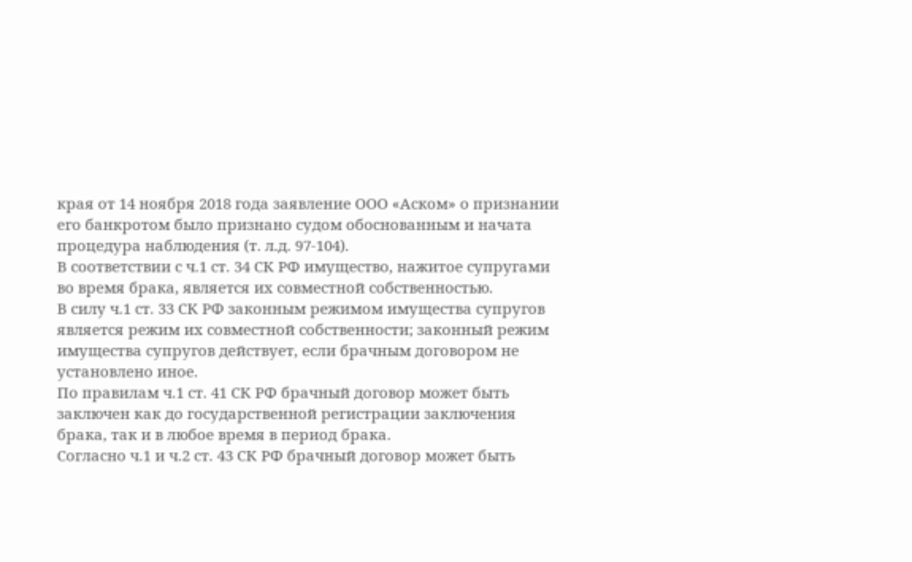края от 14 ноября 2018 года заявление ООО «Аском» о признании его банкротом было признано судом обоснованным и начата процедура наблюдения (т. л.д. 97-104).
В соответствии с ч.1 ст. 34 СК РФ имущество, нажитое супругами во время брака, является их совместной собственностью.
В силу ч.1 ст. 33 СК РФ законным режимом имущества супругов является режим их совместной собственности; законный режим имущества супругов действует, если брачным договором не установлено иное.
По правилам ч.1 ст. 41 СК РФ брачный договор может быть заключен как до государственной регистрации заключения брака, так и в любое время в период брака.
Согласно ч.1 и ч.2 ст. 43 СК РФ брачный договор может быть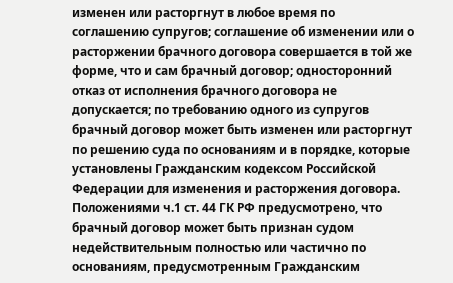изменен или расторгнут в любое время по соглашению супругов; соглашение об изменении или о расторжении брачного договора совершается в той же форме, что и сам брачный договор; односторонний отказ от исполнения брачного договора не допускается; по требованию одного из супругов брачный договор может быть изменен или расторгнут по решению суда по основаниям и в порядке, которые установлены Гражданским кодексом Российской Федерации для изменения и расторжения договора.
Положениями ч.1 ст. 44 ГК РФ предусмотрено, что брачный договор может быть признан судом недействительным полностью или частично по основаниям, предусмотренным Гражданским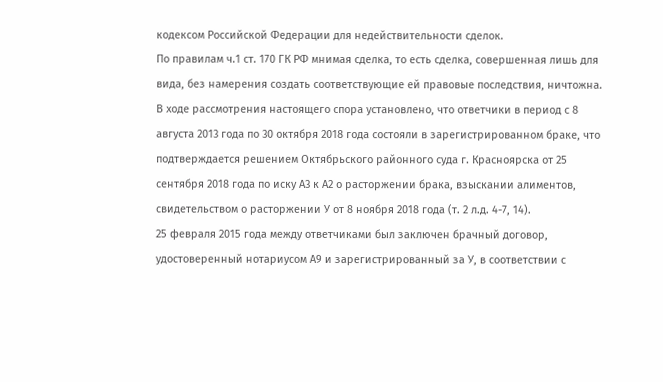кодексом Российской Федерации для недействительности сделок.
По правилам ч.1 ст. 170 ГК РФ мнимая сделка, то есть сделка, совершенная лишь для вида, без намерения создать соответствующие ей правовые последствия, ничтожна.
В ходе рассмотрения настоящего спора установлено, что ответчики в период с 8 августа 2013 года по 30 октября 2018 года состояли в зарегистрированном браке, что подтверждается решением Октябрьского районного суда г. Красноярска от 25 сентября 2018 года по иску А3 к А2 о расторжении брака, взыскании алиментов, свидетельством о расторжении У от 8 ноября 2018 года (т. 2 л.д. 4-7, 14).
25 февраля 2015 года между ответчиками был заключен брачный договор, удостоверенный нотариусом А9 и зарегистрированный за У, в соответствии с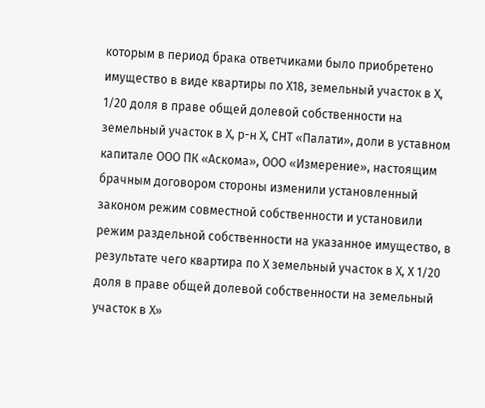которым в период брака ответчиками было приобретено имущество в виде квартиры по Х18, земельный участок в Х, 1/20 доля в праве общей долевой собственности на земельный участок в Х, р-н Х, СНТ «Палати», доли в уставном капитале ООО ПК «Аскома», ООО «Измерение», настоящим брачным договором стороны изменили установленный законом режим совместной собственности и установили режим раздельной собственности на указанное имущество, в результате чего квартира по Х земельный участок в Х, Х 1/20 доля в праве общей долевой собственности на земельный участок в Х»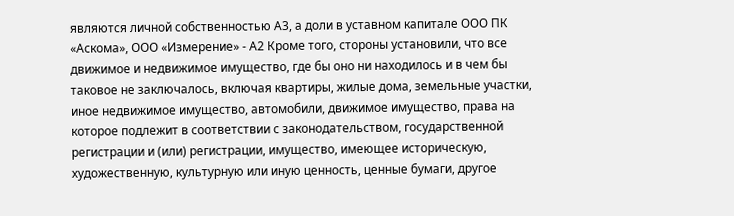являются личной собственностью А3, а доли в уставном капитале ООО ПК «Аскома», ООО «Измерение» - А2 Кроме того, стороны установили, что все движимое и недвижимое имущество, где бы оно ни находилось и в чем бы таковое не заключалось, включая квартиры, жилые дома, земельные участки, иное недвижимое имущество, автомобили, движимое имущество, права на которое подлежит в соответствии с законодательством, государственной регистрации и (или) регистрации, имущество, имеющее историческую, художественную, культурную или иную ценность, ценные бумаги, другое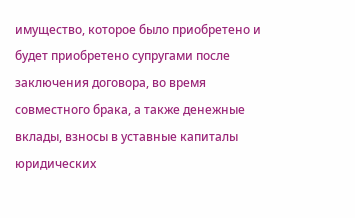имущество, которое было приобретено и будет приобретено супругами после заключения договора, во время совместного брака, а также денежные вклады, взносы в уставные капиталы юридических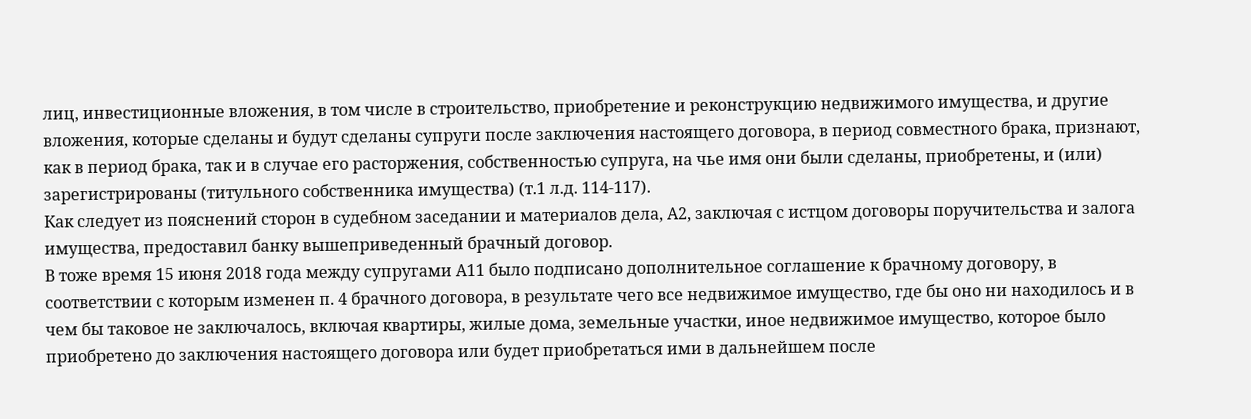лиц, инвестиционные вложения, в том числе в строительство, приобретение и реконструкцию недвижимого имущества, и другие вложения, которые сделаны и будут сделаны супруги после заключения настоящего договора, в период совместного брака, признают, как в период брака, так и в случае его расторжения, собственностью супруга, на чье имя они были сделаны, приобретены, и (или) зарегистрированы (титульного собственника имущества) (т.1 л.д. 114-117).
Как следует из пояснений сторон в судебном заседании и материалов дела, А2, заключая с истцом договоры поручительства и залога имущества, предоставил банку вышеприведенный брачный договор.
В тоже время 15 июня 2018 года между супругами А11 было подписано дополнительное соглашение к брачному договору, в соответствии с которым изменен п. 4 брачного договора, в результате чего все недвижимое имущество, где бы оно ни находилось и в чем бы таковое не заключалось, включая квартиры, жилые дома, земельные участки, иное недвижимое имущество, которое было приобретено до заключения настоящего договора или будет приобретаться ими в дальнейшем после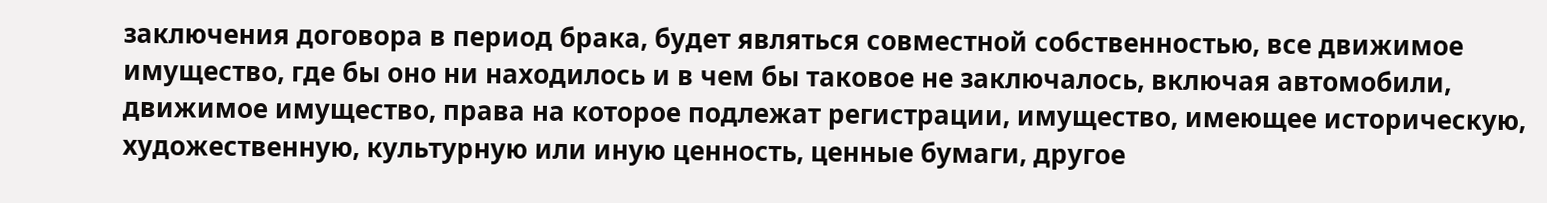заключения договора в период брака, будет являться совместной собственностью, все движимое имущество, где бы оно ни находилось и в чем бы таковое не заключалось, включая автомобили, движимое имущество, права на которое подлежат регистрации, имущество, имеющее историческую, художественную, культурную или иную ценность, ценные бумаги, другое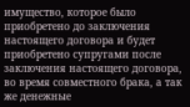имущество, которое было приобретено до заключения настоящего договора и будет приобретено супругами после заключения настоящего договора, во время совместного брака, а так же денежные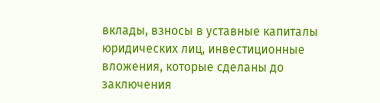вклады, взносы в уставные капиталы юридических лиц, инвестиционные вложения, которые сделаны до заключения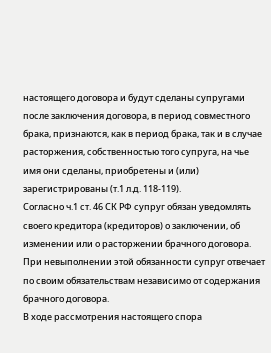настоящего договора и будут сделаны супругами после заключения договора, в период совместного брака, признаются, как в период брака, так и в случае расторжения, собственностью того супруга, на чье имя они сделаны, приобретены и (или) зарегистрированы (т.1 л.д. 118-119).
Согласно ч.1 ст. 46 СК РФ супруг обязан уведомлять своего кредитора (кредиторов) о заключении, об изменении или о расторжении брачного договора. При невыполнении этой обязанности супруг отвечает по своим обязательствам независимо от содержания брачного договора.
В ходе рассмотрения настоящего спора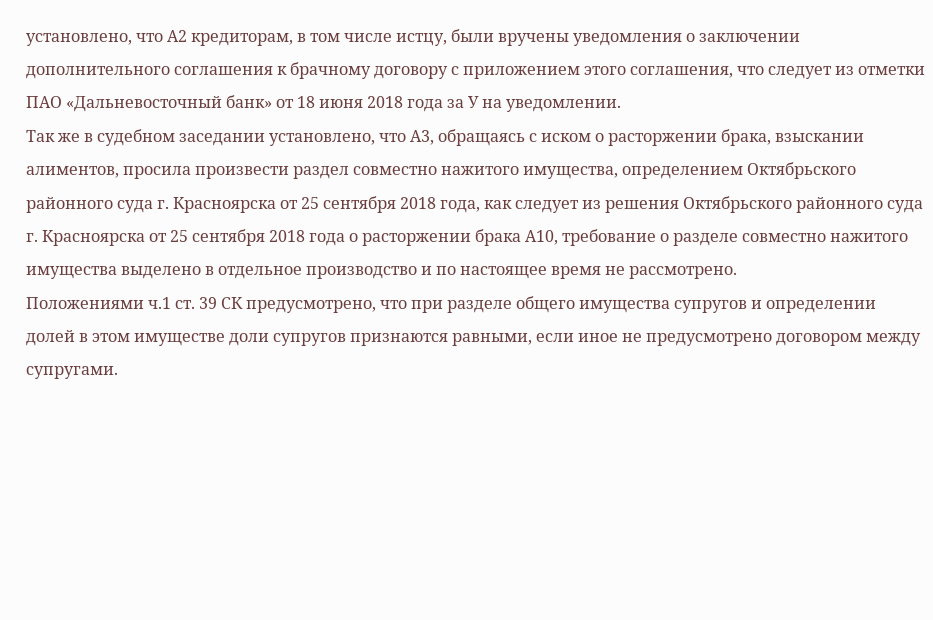установлено, что А2 кредиторам, в том числе истцу, были вручены уведомления о заключении дополнительного соглашения к брачному договору с приложением этого соглашения, что следует из отметки ПАО «Дальневосточный банк» от 18 июня 2018 года за У на уведомлении.
Так же в судебном заседании установлено, что А3, обращаясь с иском о расторжении брака, взыскании алиментов, просила произвести раздел совместно нажитого имущества, определением Октябрьского районного суда г. Красноярска от 25 сентября 2018 года, как следует из решения Октябрьского районного суда г. Красноярска от 25 сентября 2018 года о расторжении брака А10, требование о разделе совместно нажитого имущества выделено в отдельное производство и по настоящее время не рассмотрено.
Положениями ч.1 ст. 39 СК предусмотрено, что при разделе общего имущества супругов и определении долей в этом имуществе доли супругов признаются равными, если иное не предусмотрено договором между супругами.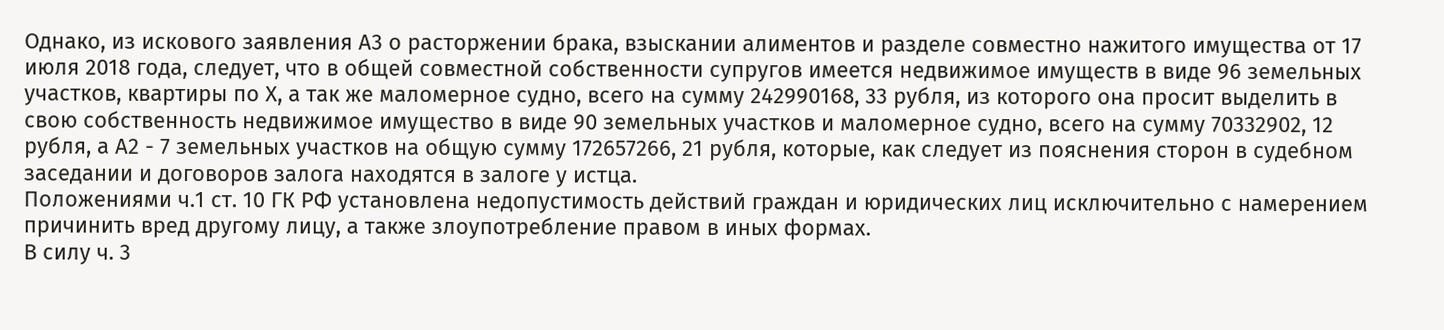Однако, из искового заявления А3 о расторжении брака, взыскании алиментов и разделе совместно нажитого имущества от 17 июля 2018 года, следует, что в общей совместной собственности супругов имеется недвижимое имуществ в виде 96 земельных участков, квартиры по Х, а так же маломерное судно, всего на сумму 242990168, 33 рубля, из которого она просит выделить в свою собственность недвижимое имущество в виде 90 земельных участков и маломерное судно, всего на сумму 70332902, 12 рубля, а А2 - 7 земельных участков на общую сумму 172657266, 21 рубля, которые, как следует из пояснения сторон в судебном заседании и договоров залога находятся в залоге у истца.
Положениями ч.1 ст. 10 ГК РФ установлена недопустимость действий граждан и юридических лиц исключительно с намерением причинить вред другому лицу, а также злоупотребление правом в иных формах.
В силу ч. 3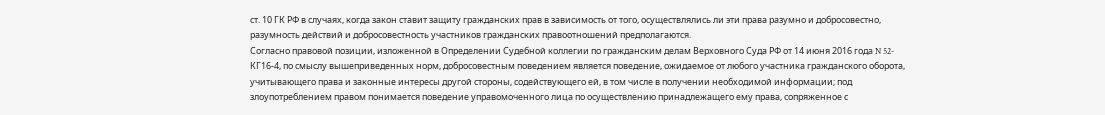ст. 10 ГК РФ в случаях, когда закон ставит защиту гражданских прав в зависимость от того, осуществлялись ли эти права разумно и добросовестно, разумность действий и добросовестность участников гражданских правоотношений предполагаются.
Согласно правовой позиции, изложенной в Определении Судебной коллегии по гражданским делам Верховного Суда РФ от 14 июня 2016 года N 52-КГ16-4, по смыслу вышеприведенных норм, добросовестным поведением является поведение, ожидаемое от любого участника гражданского оборота, учитывающего права и законные интересы другой стороны, содействующего ей, в том числе в получении необходимой информации; под злоупотреблением правом понимается поведение управомоченного лица по осуществлению принадлежащего ему права, сопряженное с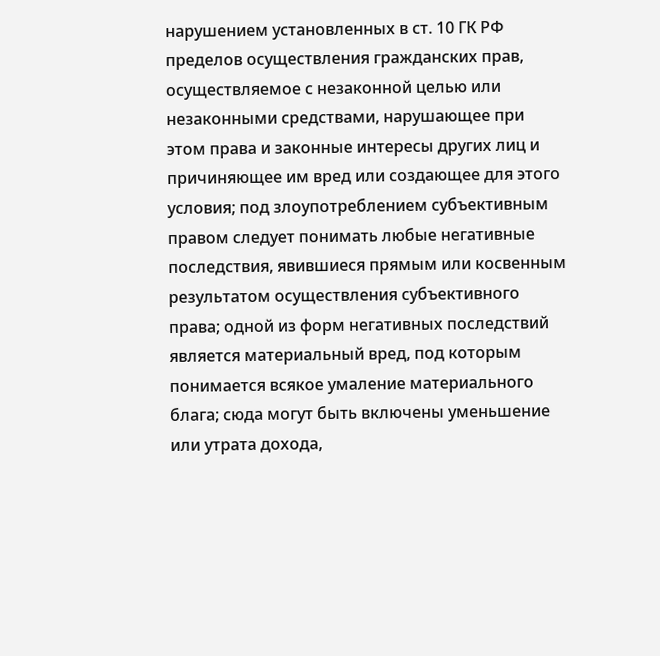нарушением установленных в ст. 10 ГК РФ пределов осуществления гражданских прав, осуществляемое с незаконной целью или незаконными средствами, нарушающее при этом права и законные интересы других лиц и причиняющее им вред или создающее для этого условия; под злоупотреблением субъективным правом следует понимать любые негативные последствия, явившиеся прямым или косвенным результатом осуществления субъективного права; одной из форм негативных последствий является материальный вред, под которым понимается всякое умаление материального блага; сюда могут быть включены уменьшение или утрата дохода,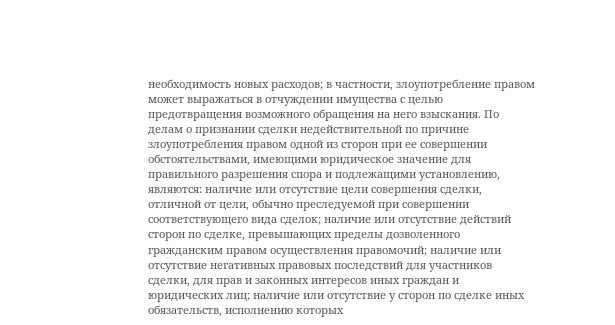необходимость новых расходов; в частности, злоупотребление правом может выражаться в отчуждении имущества с целью предотвращения возможного обращения на него взыскания. По делам о признании сделки недействительной по причине злоупотребления правом одной из сторон при ее совершении обстоятельствами, имеющими юридическое значение для правильного разрешения спора и подлежащими установлению, являются: наличие или отсутствие цели совершения сделки, отличной от цели, обычно преследуемой при совершении соответствующего вида сделок; наличие или отсутствие действий сторон по сделке, превышающих пределы дозволенного гражданским правом осуществления правомочий; наличие или отсутствие негативных правовых последствий для участников сделки, для прав и законных интересов иных граждан и юридических лиц; наличие или отсутствие у сторон по сделке иных обязательств, исполнению которых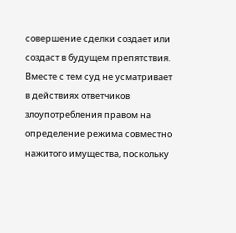совершение сделки создает или создаст в будущем препятствия.
Вместе с тем суд не усматривает в действиях ответчиков злоупотребления правом на определение режима совместно нажитого имущества, поскольку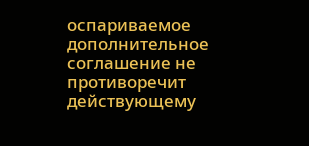оспариваемое дополнительное соглашение не противоречит действующему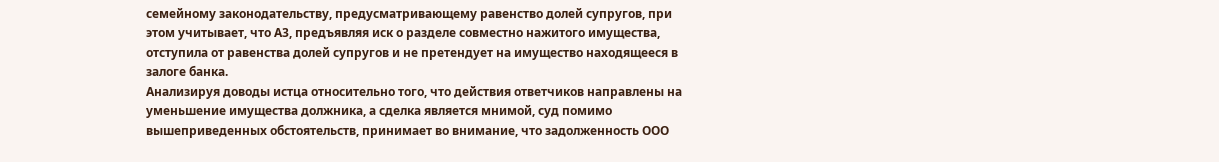семейному законодательству, предусматривающему равенство долей супругов, при этом учитывает, что А3, предъявляя иск о разделе совместно нажитого имущества, отступила от равенства долей супругов и не претендует на имущество находящееся в залоге банка.
Анализируя доводы истца относительно того, что действия ответчиков направлены на уменьшение имущества должника, а сделка является мнимой, суд помимо вышеприведенных обстоятельств, принимает во внимание, что задолженность ООО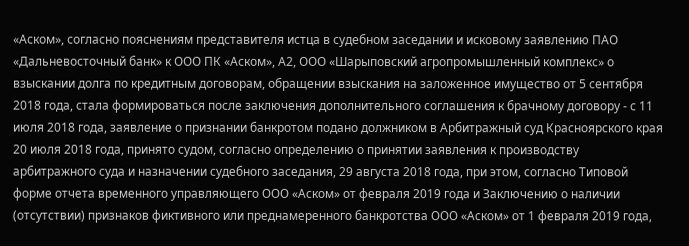«Аском», согласно пояснениям представителя истца в судебном заседании и исковому заявлению ПАО «Дальневосточный банк» к ООО ПК «Аском», А2, ООО «Шарыповский агропромышленный комплекс» о взыскании долга по кредитным договорам, обращении взыскания на заложенное имущество от 5 сентября 2018 года, стала формироваться после заключения дополнительного соглашения к брачному договору - с 11 июля 2018 года, заявление о признании банкротом подано должником в Арбитражный суд Красноярского края 20 июля 2018 года, принято судом, согласно определению о принятии заявления к производству арбитражного суда и назначении судебного заседания, 29 августа 2018 года, при этом, согласно Типовой форме отчета временного управляющего ООО «Аском» от февраля 2019 года и Заключению о наличии (отсутствии) признаков фиктивного или преднамеренного банкротства ООО «Аском» от 1 февраля 2019 года,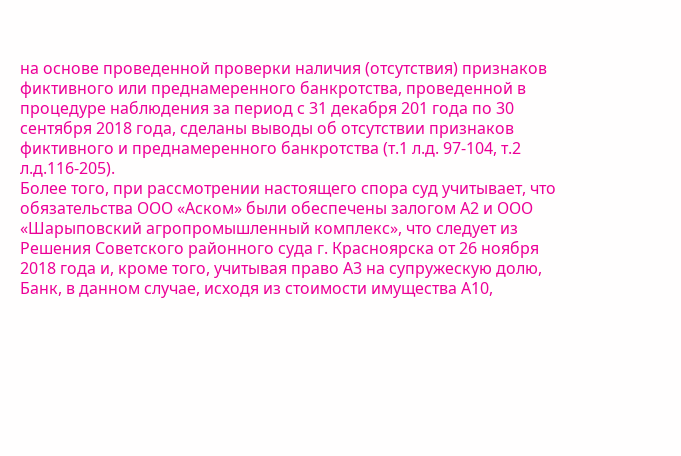на основе проведенной проверки наличия (отсутствия) признаков фиктивного или преднамеренного банкротства, проведенной в процедуре наблюдения за период с 31 декабря 201 года по 30 сентября 2018 года, сделаны выводы об отсутствии признаков фиктивного и преднамеренного банкротства (т.1 л.д. 97-104, т.2 л.д.116-205).
Более того, при рассмотрении настоящего спора суд учитывает, что обязательства ООО «Аском» были обеспечены залогом А2 и ООО «Шарыповский агропромышленный комплекс», что следует из Решения Советского районного суда г. Красноярска от 26 ноября 2018 года и, кроме того, учитывая право А3 на супружескую долю, Банк, в данном случае, исходя из стоимости имущества А10,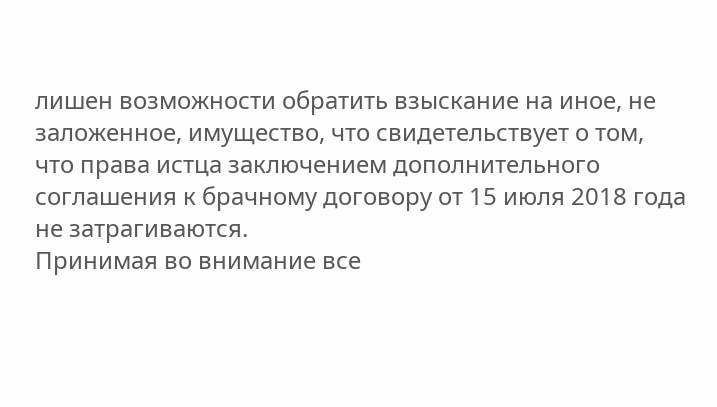лишен возможности обратить взыскание на иное, не заложенное, имущество, что свидетельствует о том, что права истца заключением дополнительного соглашения к брачному договору от 15 июля 2018 года не затрагиваются.
Принимая во внимание все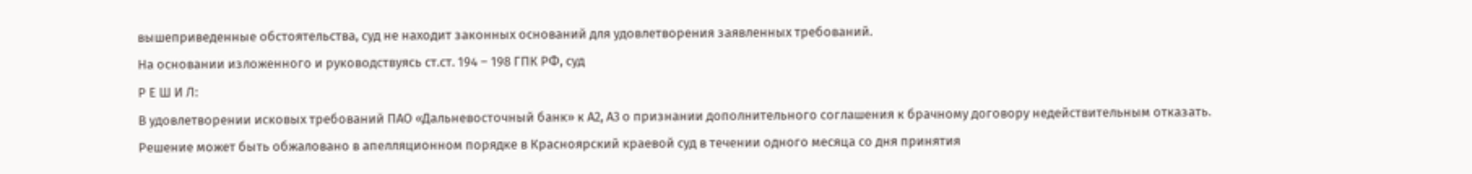вышеприведенные обстоятельства, суд не находит законных оснований для удовлетворения заявленных требований.
На основании изложенного и руководствуясь ст.ст. 194 – 198 ГПК РФ, суд
Р Е Ш И Л:
В удовлетворении исковых требований ПАО «Дальневосточный банк» к А2, А3 о признании дополнительного соглашения к брачному договору недействительным отказать.
Решение может быть обжаловано в апелляционном порядке в Красноярский краевой суд в течении одного месяца со дня принятия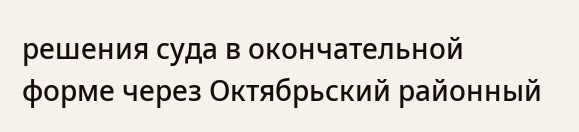решения суда в окончательной форме через Октябрьский районный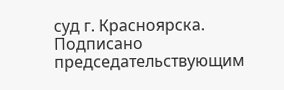суд г. Красноярска.
Подписано председательствующим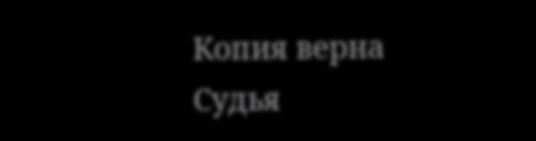Копия верна
Судья